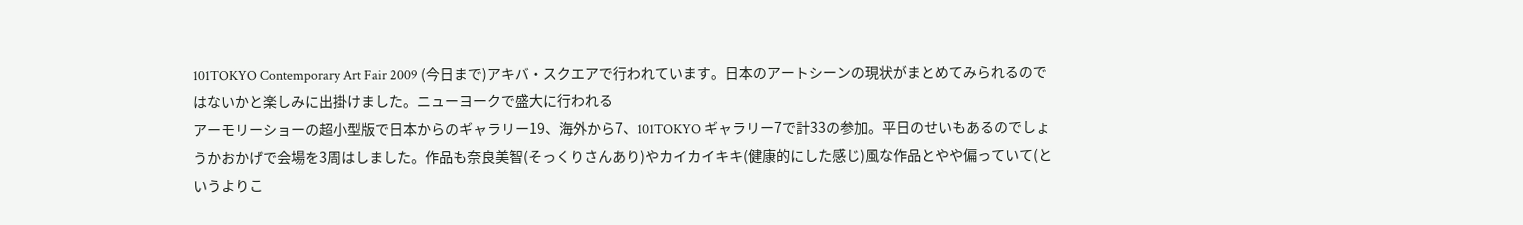101TOKYO Contemporary Art Fair 2009 (今日まで)アキバ・スクエアで行われています。日本のアートシーンの現状がまとめてみられるのではないかと楽しみに出掛けました。ニューヨークで盛大に行われる
アーモリーショーの超小型版で日本からのギャラリー19、海外から7、101TOKYO ギャラリー7で計33の参加。平日のせいもあるのでしょうかおかげで会場を3周はしました。作品も奈良美智(そっくりさんあり)やカイカイキキ(健康的にした感じ)風な作品とやや偏っていて(というよりこ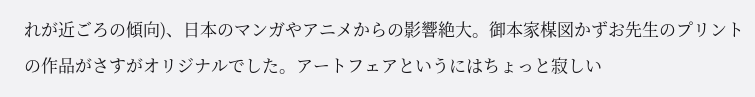れが近ごろの傾向)、日本のマンガやアニメからの影響絶大。御本家楳図かずお先生のプリントの作品がさすがオリジナルでした。アートフェアというにはちょっと寂しい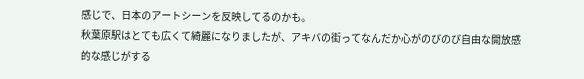感じで、日本のアートシーンを反映してるのかも。
秋葉原駅はとても広くて綺麗になりましたが、アキバの街ってなんだか心がのびのび自由な開放感的な感じがする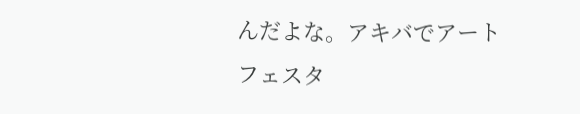んだよな。アキバでアートフェスタ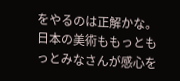をやるのは正解かな。
日本の美術ももっともっとみなさんが感心を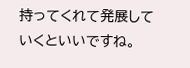持ってくれて発展していくといいですね。